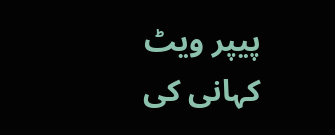پیپر ویٹ
کہانی کی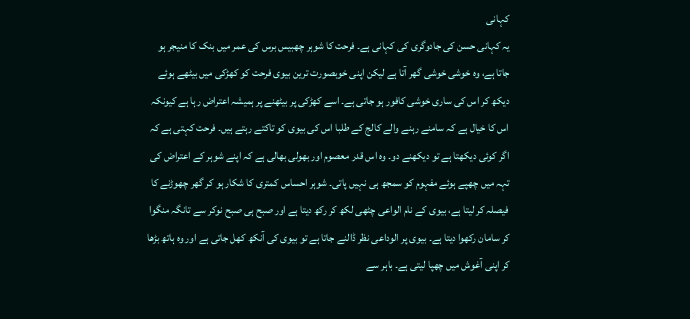کہانی
یہ کہانی حسن کی جادوگری کی کہانی ہے۔ فرحت کا شوہر چھبیس برس کی عمر میں بنک کا منیجر ہو جاتا ہے، وہ خوشی خوشی گھر آتا ہے لیکن اپنی خوبصورت ترین بیوی فرحت کو کھڑکی میں بیٹھے ہوئے دیکھ کر اس کی ساری خوشی کافور ہو جاتی ہے۔ اسے کھڑکی پر بیٹھنے پر ہمیشہ اعتراض رہا ہے کیونکہ اس کا خیال ہے کہ سامنے رہنے والے کالج کے طلبا اس کی بیوی کو تاکتے رہتے ہیں۔ فرحت کہتی ہے کہ اگر کوئی دیکھتا ہے تو دیکھنے دو۔ وہ اس قدر معصوم اور بھولی بھالی ہے کہ اپنے شوہر کے اعتراض کی تہہ میں چھپے ہوئے مفہوم کو سمجھ ہی نہیں پاتی۔ شوہر احساس کمتری کا شکار ہو کر گھر چھوڑنے کا فیصلہ کر لیتا ہے، بیوی کے نام الواعی چٹھی لکھ کر رکھ دیتا ہے اور صبح ہی صبح نوکر سے تانگہ منگوا کر سامان رکھوا دیتا ہے۔ بیوی پر الوداعی نظر ڈالنے جاتا ہے تو بیوی کی آنکھ کھل جاتی ہے اور وہ ہاتھ بڑھا کر اپنی آغوش میں چھپا لیتی ہے۔ باہر سے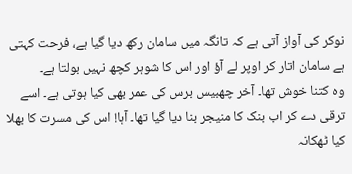نوکر کی آواز آتی ہے کہ تانگہ میں سامان رکھ دیا گیا ہے، فرحت کہتی ہے سامان اتار کر اوپر لے آؤ اور اس کا شوہر کچھ نہیں بولتا ہے۔
وہ کتنا خوش تھا۔ آخر چھبیس برس کی عمر بھی کیا ہوتی ہے۔ اسے ترقی دے کر اب بنک کا منیجر بنا دیا گیا تھا۔ آہا! اس کی مسرت کا بھلا کیا ٹھکانہ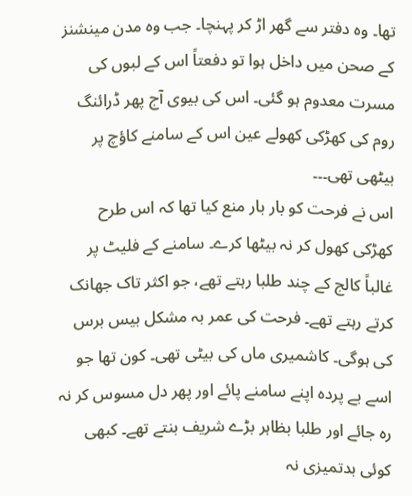تھا۔ وہ دفتر سے گھر اڑ کر پہنچا۔ جب وہ مدن مینشنز کے صحن میں داخل ہوا تو دفعتاً اس کے لبوں کی مسرت معدوم ہو گئی۔ اس کی بیوی آج پھر ڈرائنگ روم کی کھڑکی کھولے عین اس کے سامنے کاؤچ پر بیٹھی تھی۔۔۔
اس نے فرحت کو بار بار منع کیا تھا کہ اس طرح کھڑکی کھول کر نہ بیٹھا کرے۔ سامنے کے فلیٹ پر غالباً کالج کے چند طلبا رہتے تھے، جو اکثر تاک جھانک کرتے رہتے تھے۔ فرحت کی عمر بہ مشکل بیس برس کی ہوگی۔ کاشمیری ماں کی بیٹی تھی۔ کون تھا جو اسے بے پردہ اپنے سامنے پائے اور پھر دل مسوس کر نہ رہ جائے اور طلبا بظاہر بڑے شریف بنتے تھے۔ کبھی کوئی بدتمیزی نہ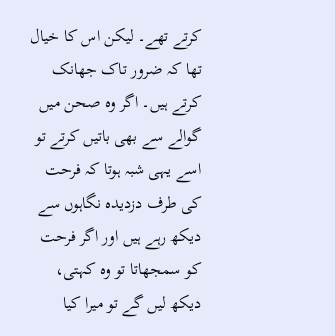کرتے تھے۔ لیکن اس کا خیال تھا کہ ضرور تاک جھانک کرتے ہیں۔ اگر وہ صحن میں گوالے سے بھی باتیں کرتے تو اسے یہی شبہ ہوتا کہ فرحت کی طرف دزدیدہ نگاہوں سے دیکھ رہے ہیں اور اگر فرحت کو سمجھاتا تو وہ کہتی، دیکھ لیں گے تو میرا کیا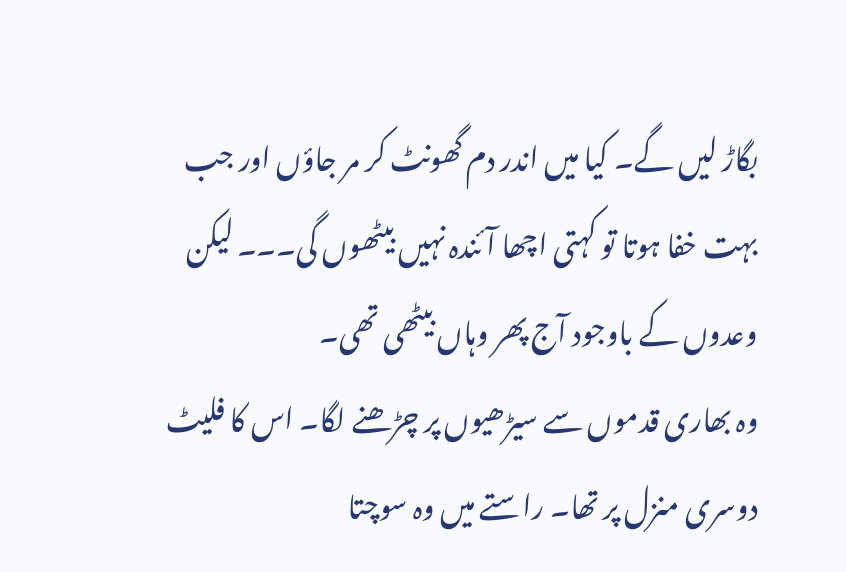بگاڑ لیں گے۔ کیا میں اندر دم گھونٹ کر مر جاؤں اور جب بہت خفا ہوتا تو کہتی اچھا آئندہ نہیں بیٹھوں گی۔۔۔ لیکن وعدوں کے باوجود آج پھر وہاں بیٹھی تھی۔
وہ بھاری قدموں سے سیڑھیوں پر چڑھنے لگا۔ اس کا فلیٹ دوسری منزل پر تھا۔ راستے میں وہ سوچتا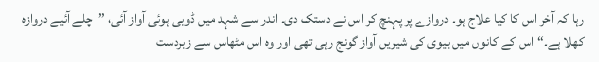رہا کہ آخر اس کا کیا علاج ہو۔ دروازے پر پہنچ کر اس نے دستک دی۔ اندر سے شہد میں ڈوبی ہوئی آواز آئی، ’’چلے آئیے دروازہ کھلا ہے۔‘‘ اس کے کانوں میں بیوی کی شیریں آواز گونج رہی تھی اور وہ اس مٹھاس سے زبردست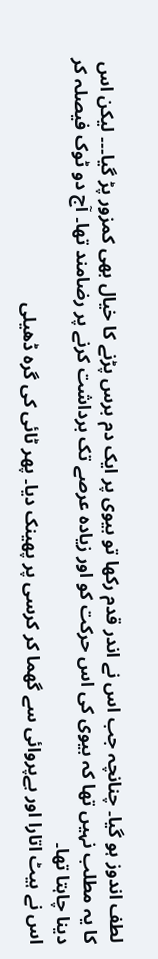لطف اندوز ہو گیا۔ چنانچہ جب اس نے اندر قدم رکھا تو بیوی پر ایک دم برس پڑنے کا خیال بھی کمزور پڑ گیا۔۔۔ لیکن اس کا یہ مطلب نہیں تھا کہ بیوی کی اس حرکت کو اور زیادہ عرصے تک برداشت کرنے پر رضامند تھا۔ آج دو ٹوک فیصلہ کر دینا چاہتا تھا۔
اس نے ہیٹ اتارا اور بےپروائی سے گھما کر کرسی پر پھینک دیا۔ پھر ٹائی کی گرہ ڈھیلی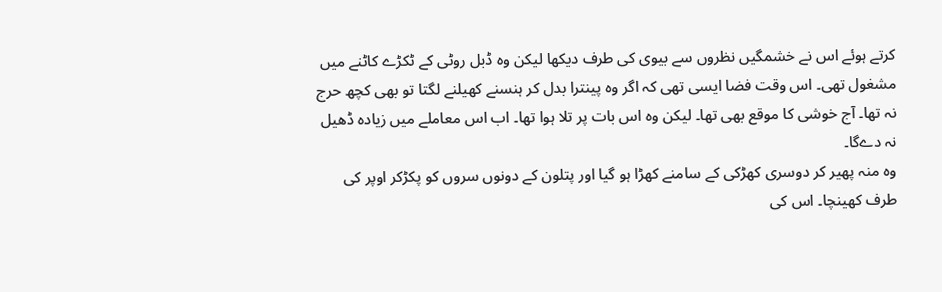کرتے ہوئے اس نے خشمگیں نظروں سے بیوی کی طرف دیکھا لیکن وہ ڈبل روٹی کے ٹکڑے کاٹنے میں مشغول تھی۔ اس وقت فضا ایسی تھی کہ اگر وہ پینترا بدل کر ہنسنے کھیلنے لگتا تو بھی کچھ حرج نہ تھا۔ آج خوشی کا موقع بھی تھا۔ لیکن وہ اس بات پر تلا ہوا تھا۔ اب اس معاملے میں زیادہ ڈھیل نہ دےگا۔
وہ منہ پھیر کر دوسری کھڑکی کے سامنے کھڑا ہو گیا اور پتلون کے دونوں سروں کو پکڑکر اوپر کی طرف کھینچا۔ اس کی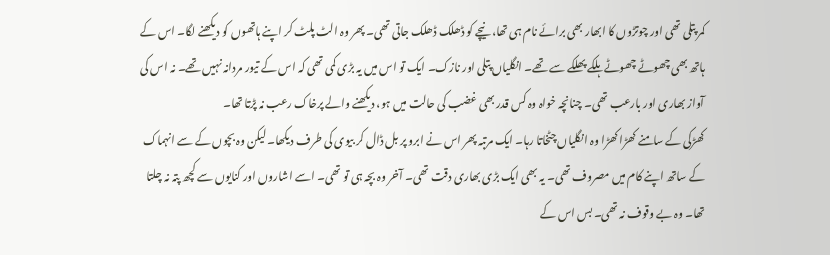کمر پتلی تھی اور چوتڑوں کا ابھار بھی برائے نام ہی تھا، نیچے کو ڈھلک ڈھلک جاتی تھی۔ پھر وہ الٹ پلٹ کر اپنے ہاتھوں کو دیکھنے لگا۔ اس کے ہاتھ بھی چھوٹے چھوٹے ہلکے پھلکے سے تھے۔ انگلیاں پتلی اور نازک۔ ایک تو اس میں یہ بڑی کمی تھی کہ اس کے تیور مردانہ نہیں تھے۔ نہ اس کی آواز بھاری اور بارعب تھی۔ چنانچہ خواہ وہ کس قدر بھی غضب کی حالت میں ہو، دیکھنے والے پرخاک رعب نہ پڑتا تھا۔
کھڑکی کے سامنے کھڑا کھڑا وہ انگلیاں چٹخاتا رہا۔ ایک مرتبہ پھر اس نے ابرو پر بل ڈال کر بیوی کی طرف دیکھا۔ لیکن وہ بچوں کے سے انہماک کے ساتھ اپنے کام میں مصروف تھی۔ یہ بھی ایک بڑی بھاری دقت تھی۔ آخر وہ بچہ ہی تو تھی۔ اسے اشاروں اور کنایوں سے کچھ پتہ نہ چلتا تھا۔ وہ بے وقوف نہ تھی۔ بس اس کے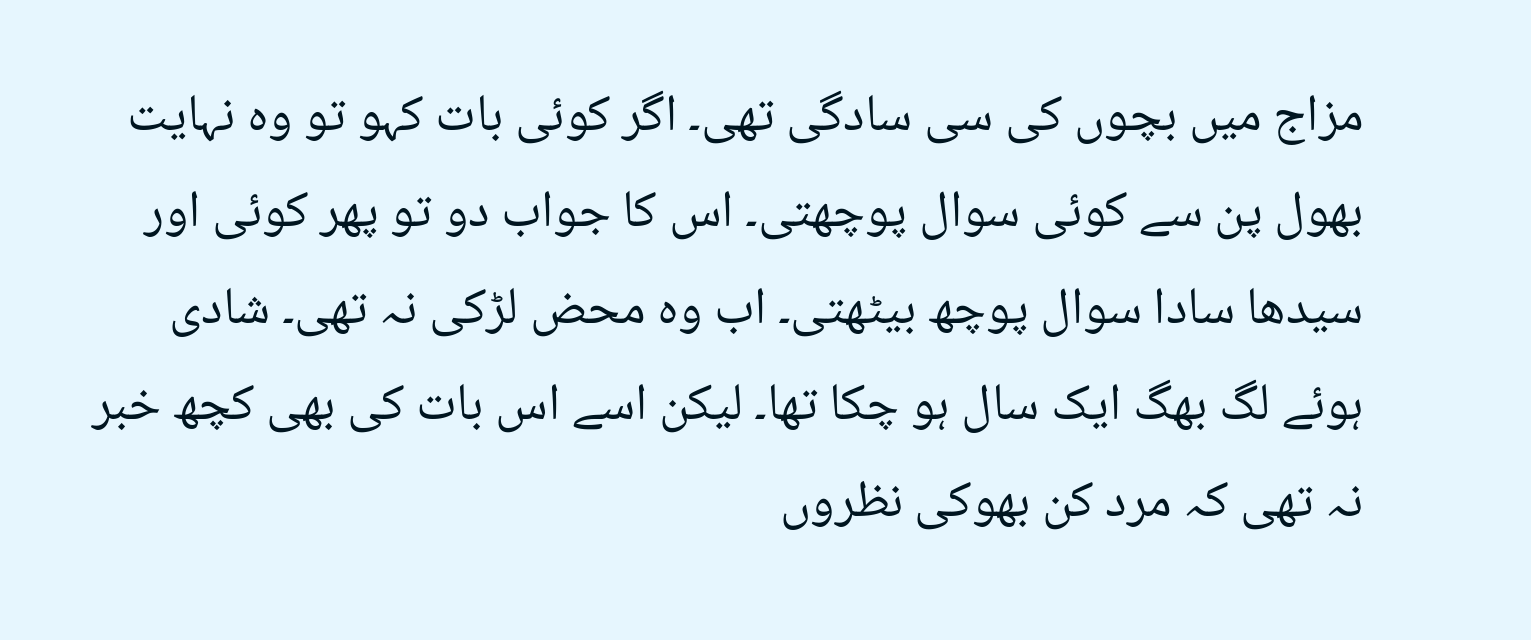مزاج میں بچوں کی سی سادگی تھی۔ اگر کوئی بات کہو تو وہ نہایت بھول پن سے کوئی سوال پوچھتی۔ اس کا جواب دو تو پھر کوئی اور سیدھا سادا سوال پوچھ بیٹھتی۔ اب وہ محض لڑکی نہ تھی۔ شادی ہوئے لگ بھگ ایک سال ہو چکا تھا۔ لیکن اسے اس بات کی بھی کچھ خبر نہ تھی کہ مرد کن بھوکی نظروں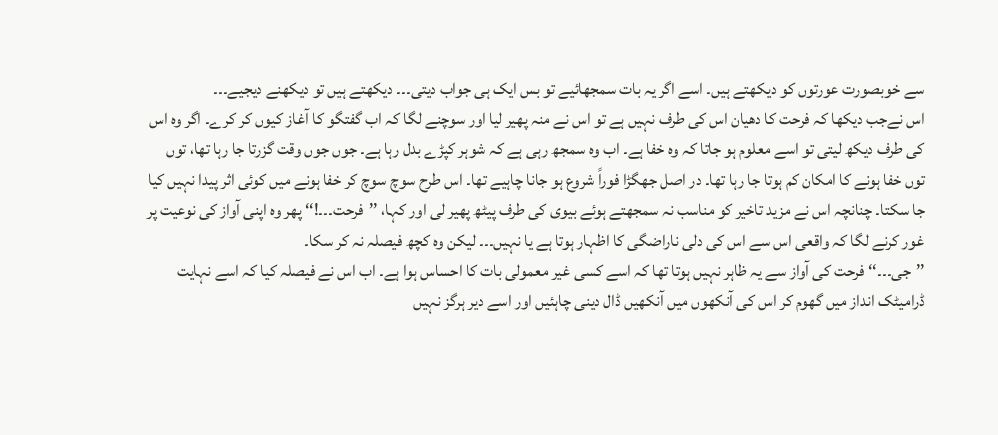سے خوبصورت عورتوں کو دیکھتے ہیں۔ اسے اگر یہ بات سمجھائیے تو بس ایک ہی جواب دیتی۔۔۔ دیکھتے ہیں تو دیکھنے دیجیے۔۔۔
اس نےجب دیکھا کہ فرحت کا دھیان اس کی طرف نہیں ہے تو اس نے منہ پھیر لیا اور سوچنے لگا کہ اب گفتگو کا آغاز کیوں کر کرے۔ اگر وہ اس کی طرف دیکھ لیتی تو اسے معلوم ہو جاتا کہ وہ خفا ہے۔ اب وہ سمجھ رہی ہے کہ شوہر کپڑے بدل رہا ہے۔ جوں جوں وقت گزرتا جا رہا تھا، توں توں خفا ہونے کا امکان کم ہوتا جا رہا تھا۔ در اصل جھگڑا فوراً شروع ہو جانا چاہیے تھا۔ اس طرح سوچ سوچ کر خفا ہونے میں کوئی اثر پیدا نہیں کیا جا سکتا۔ چنانچہ اس نے مزید تاخیر کو مناسب نہ سمجھتے ہوئے بیوی کی طرف پیٹھ پھیر لی اور کہا، ’’فرحت۔۔۔!‘‘ پھر وہ اپنی آواز کی نوعیت پر غور کرنے لگا کہ واقعی اس سے اس کی دلی ناراضگی کا اظہار ہوتا ہے یا نہیں۔۔۔ لیکن وہ کچھ فیصلہ نہ کر سکا۔
’’جی۔۔۔‘‘ فرحت کی آواز سے یہ ظاہر نہیں ہوتا تھا کہ اسے کسی غیر معمولی بات کا احساس ہوا ہے۔ اب اس نے فیصلہ کیا کہ اسے نہایت ڈرامیٹک انداز میں گھوم کر اس کی آنکھوں میں آنکھیں ڈال دینی چاہئیں اور اسے دیر ہرگز نہیں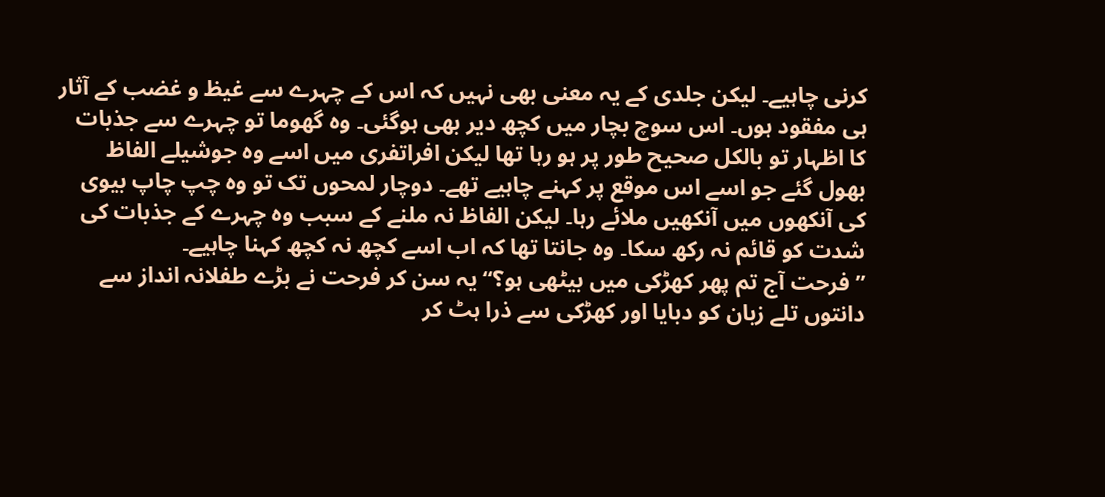کرنی چاہیے۔ لیکن جلدی کے یہ معنی بھی نہیں کہ اس کے چہرے سے غیظ و غضب کے آثار ہی مفقود ہوں۔ اس سوچ بچار میں کچھ دیر بھی ہوگئی۔ وہ گھوما تو چہرے سے جذبات کا اظہار تو بالکل صحیح طور پر ہو رہا تھا لیکن افراتفری میں اسے وہ جوشیلے الفاظ بھول گئے جو اسے اس موقع پر کہنے چاہیے تھے۔ دوچار لمحوں تک تو وہ چپ چاپ بیوی کی آنکھوں میں آنکھیں ملائے رہا۔ لیکن الفاظ نہ ملنے کے سبب وہ چہرے کے جذبات کی شدت کو قائم نہ رکھ سکا۔ وہ جانتا تھا کہ اب اسے کچھ نہ کچھ کہنا چاہیے۔
’’فرحت آج تم پھر کھڑکی میں بیٹھی ہو؟‘‘ یہ سن کر فرحت نے بڑے طفلانہ انداز سے دانتوں تلے زبان کو دبایا اور کھڑکی سے ذرا ہٹ کر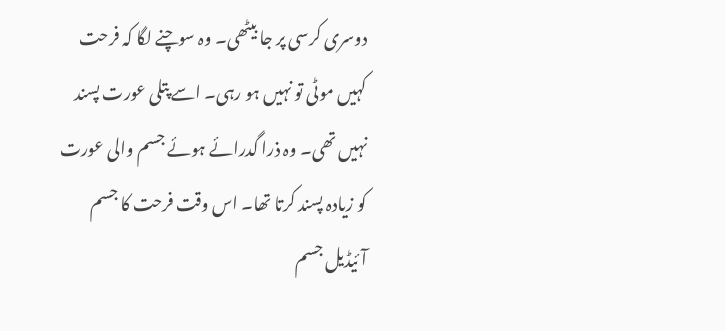دوسری کرسی پر جا بیٹھی۔ وہ سوچنے لگا کہ فرحت کہیں موٹی تو نہیں ہو رہی۔ اسے پتلی عورت پسند نہیں تھی۔ وہ ذرا گدرائے ہوئے جسم والی عورت کو زیادہ پسند کرتا تھا۔ اس وقت فرحت کا جسم آئیڈیل جسم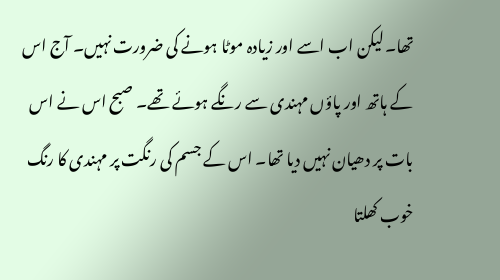تھا۔ لیکن اب اسے اور زیادہ موٹا ہونے کی ضرورت نہیں۔ آج اس کے ہاتھ اور پاؤں مہندی سے رنگے ہوئے تھے۔ صبح اس نے اس بات پر دھیان نہیں دیا تھا۔ اس کے جسم کی رنگت پر مہندی کا رنگ خوب کھلتا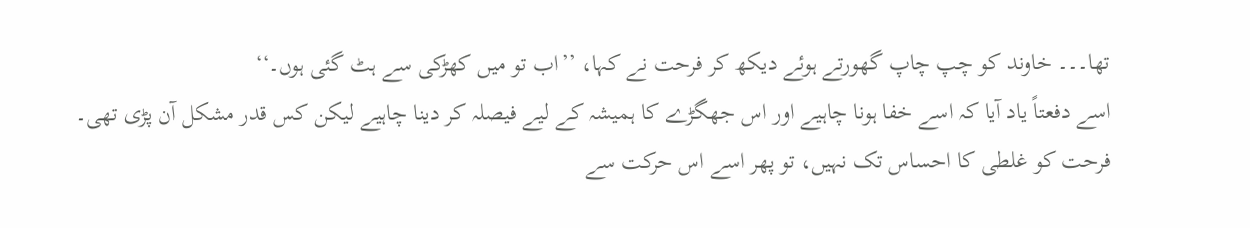تھا۔۔۔ خاوند کو چپ چاپ گھورتے ہوئے دیکھ کر فرحت نے کہا، ’’اب تو میں کھڑکی سے ہٹ گئی ہوں۔‘‘
اسے دفعتاً یاد آیا کہ اسے خفا ہونا چاہیے اور اس جھگڑے کا ہمیشہ کے لیے فیصلہ کر دینا چاہیے لیکن کس قدر مشکل آن پڑی تھی۔ فرحت کو غلطی کا احساس تک نہیں، تو پھر اسے اس حرکت سے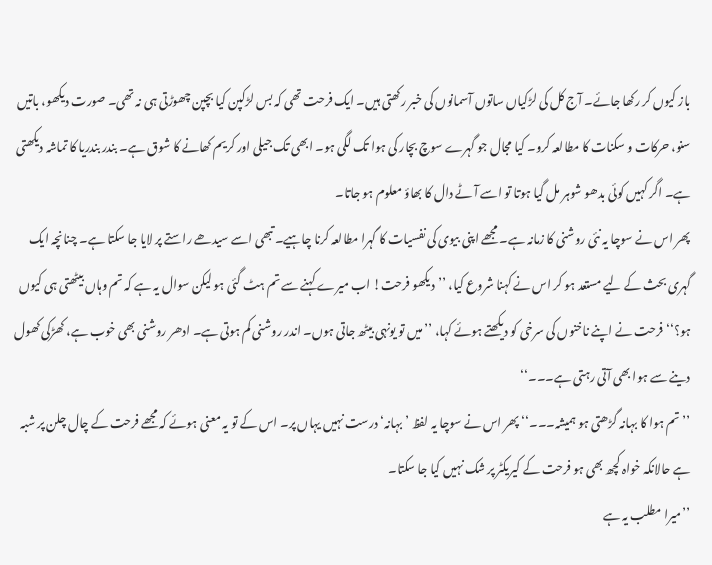باز کیوں کر رکھا جائے۔ آج کل کی لڑکیاں ساتوں آسمانوں کی خبر رکھتی ہیں۔ ایک فرحت تھی کہ بس لڑکپن کیا بچپن چھوڑتی ہی نہ تھی۔ صورت دیکھو، باتیں سنو، حرکات و سکنات کا مطالعہ کرو۔ کیا مجال جو گہرے سوچ بچار کی ہوا تک لگی ہو۔ ابھی تک جیلی اور کریم کھانے کا شوق ہے۔ بندر بندریا کا تماشہ دیکھتی ہے۔ اگر کہیں کوئی بدھو شوہر مل گیا ہوتا تو اسے آٹے دال کا بھاؤ معلوم ہو جاتا۔
پھر اس نے سوچا یہ نئی روشنی کا زمانہ ہے۔ مجھے اپنی بیوی کی نفسیات کا گہرا مطالعہ کرنا چاہیے۔ تبھی اسے سیدھے راستے پر لایا جا سکتا ہے۔ چنانچہ ایک گہری بحث کے لیے مستعد ہو کر اس نے کہنا شروع کیا، ’’دیکھو فرحت! اب میرے کہنے سے تم ہٹ گئی ہو لیکن سوال یہ ہے کہ تم وہاں بیٹھتی ہی کیوں ہو؟‘‘ فرحت نے اپنے ناخنوں کی سرخی کو دیکھتے ہوئے کہا، ’’میں تو یونہی بیٹھ جاتی ہوں۔ اندر روشنی کم ہوتی ہے۔ ادھر روشنی بھی خوب ہے، کھڑکی کھول دینے سے ہوا بھی آتی رہتی ہے۔۔۔‘‘
’’تم ہوا کا بہانہ گڑھتی ہو ہمیشہ۔۔۔‘‘ پھر اس نے سوچا یہ لفظ ’بہانہ‘ درست نہیں یہاں پر۔ اس کے تو یہ معنی ہوئے کہ مجھے فرحت کے چال چلن پر شبہ ہے حالانکہ خواہ کچھ بھی ہو فرحت کے کیریکٹر پر شک نہیں کیا جا سکتا۔
’’میرا مطلب یہ ہے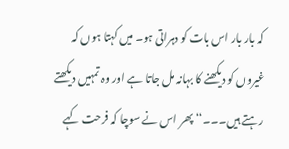کہ بار بار اس بات کو دہراتی ہو۔ میں کہتا ہوں کہ غیروں کو دیکھنے کا بہانہ مل جاتا ہے اور وہ تمہیں دیکھتے رہتے ہیں۔۔۔‘‘ پھر اس نے سوچا کہ فرحت کہے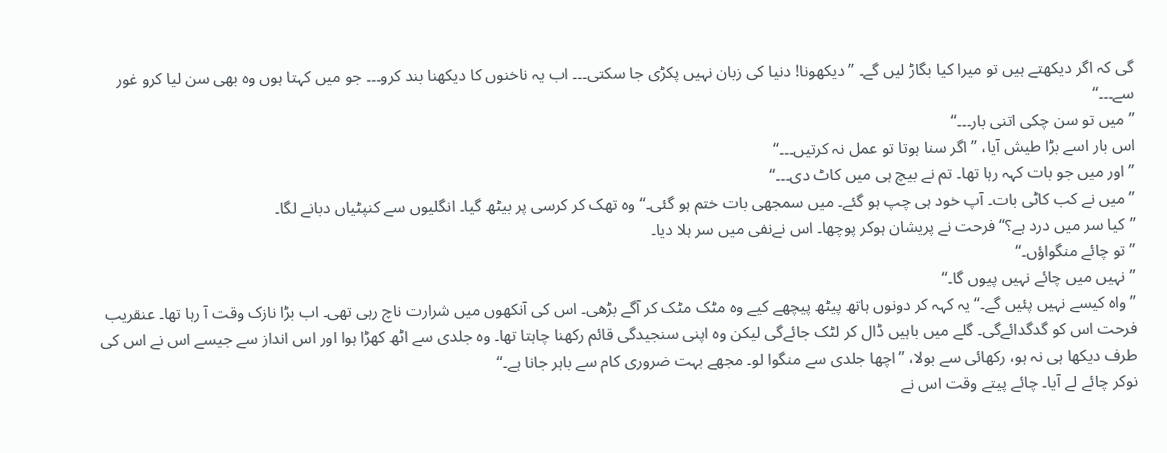گی کہ اگر دیکھتے ہیں تو میرا کیا بگاڑ لیں گے۔ ’’دیکھونا! دنیا کی زبان نہیں پکڑی جا سکتی۔۔۔ اب یہ ناخنوں کا دیکھنا بند کرو۔۔۔ جو میں کہتا ہوں وہ بھی سن لیا کرو غور سے۔۔۔‘‘
’’میں تو سن چکی اتنی بار۔۔۔‘‘
اس بار اسے بڑا طیش آیا، ’’اگر سنا ہوتا تو عمل نہ کرتیں۔۔۔‘‘
’’اور میں جو بات کہہ رہا تھا۔ تم نے بیچ ہی میں کاٹ دی۔۔۔‘‘
’’میں نے کب کاٹی بات۔ آپ خود ہی چپ ہو گئے۔ میں سمجھی بات ختم ہو گئی۔‘‘ وہ تھک کر کرسی پر بیٹھ گیا۔ انگلیوں سے کنپٹیاں دبانے لگا۔
’’کیا سر میں درد ہے؟‘‘ فرحت نے پریشان ہوکر پوچھا۔ اس نےنفی میں سر ہلا دیا۔
’’تو چائے منگواؤں۔‘‘
’’نہیں میں چائے نہیں پیوں گا۔‘‘
’’واہ کیسے نہیں پئیں گے۔‘‘ یہ کہہ کر دونوں ہاتھ پیٹھ پیچھے کیے وہ مٹک مٹک کر آگے بڑھی۔ اس کی آنکھوں میں شرارت ناچ رہی تھی۔ اب بڑا نازک وقت آ رہا تھا۔ عنقریب فرحت اس کو گدگدائےگی۔ گلے میں باہیں ڈال کر لٹک جائےگی لیکن وہ اپنی سنجیدگی قائم رکھنا چاہتا تھا۔ وہ جلدی سے اٹھ کھڑا ہوا اور اس انداز سے جیسے اس نے اس کی طرف دیکھا ہی نہ ہو، رکھائی سے بولا، ’’اچھا جلدی سے منگوا لو۔ مجھے بہت ضروری کام سے باہر جانا ہے۔‘‘
نوکر چائے لے آیا۔ چائے پیتے وقت اس نے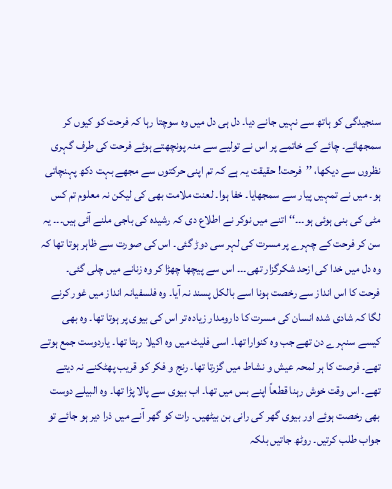سنجیدگی کو ہاتھ سے نہیں جانے دیا۔ دل ہی دل میں وہ سوچتا رہا کہ فرحت کو کیوں کر سمجھائے۔ چائے کے خاتمے پر اس نے تولیے سے منہ پونچھتے ہوئے فرحت کی طرف گہری نظروں سے دیکھا، ’’فرحت! حقیقت یہ ہے کہ تم اپنی حرکتوں سے مجھے بہت دکھ پہنچاتی ہو۔ میں نے تمہیں پیار سے سمجھایا۔ خفا ہوا۔ لعنت ملامت بھی کی لیکن نہ معلوم تم کس مٹی کی بنی ہوئی ہو۔۔۔‘‘ اتنے میں نوکر نے اطلاع دی کہ رشیدہ کی باجی ملنے آئی ہیں۔۔۔ یہ سن کر فرحت کے چہرے پر مسرت کی لہر سی دوڑ گئی۔ اس کی صورت سے ظاہر ہوتا تھا کہ وہ دل میں خدا کی ازحد شکرگزار تھی۔۔۔ اس سے پیچھا چھڑا کر وہ زنانے میں چلی گئی۔
فرحت کا اس انداز سے رخصت ہونا اسے بالکل پسند نہ آیا۔ وہ فلسفیانہ انداز میں غور کرنے لگا کہ شادی شدہ انسان کی مسرت کا دارومدار زیادہ تر اس کی بیوی پر ہوتا تھا۔ وہ بھی کیسے سنہرے دن تھے جب وہ کنوارا تھا۔ اسی فلیٹ میں وہ اکیلا رہتا تھا۔ یاردوست جمع ہوتے تھے۔ فرصت کا ہر لمحہ عیش و نشاط میں گزرتا تھا۔ رنج و فکر کو قریب پھٹکنے نہ دیتے تھے۔ اس وقت خوش رہنا قطعاً اپنے بس میں تھا۔ اب بیوی سے پالا پڑا تھا۔ وہ البیلے دوست بھی رخصت ہوئے اور بیوی گھر کی رانی بن بیٹھیں۔ رات کو گھر آنے میں ذرا دیر ہو جائے تو جواب طلب کرتیں۔ روٹھ جاتیں بلکہ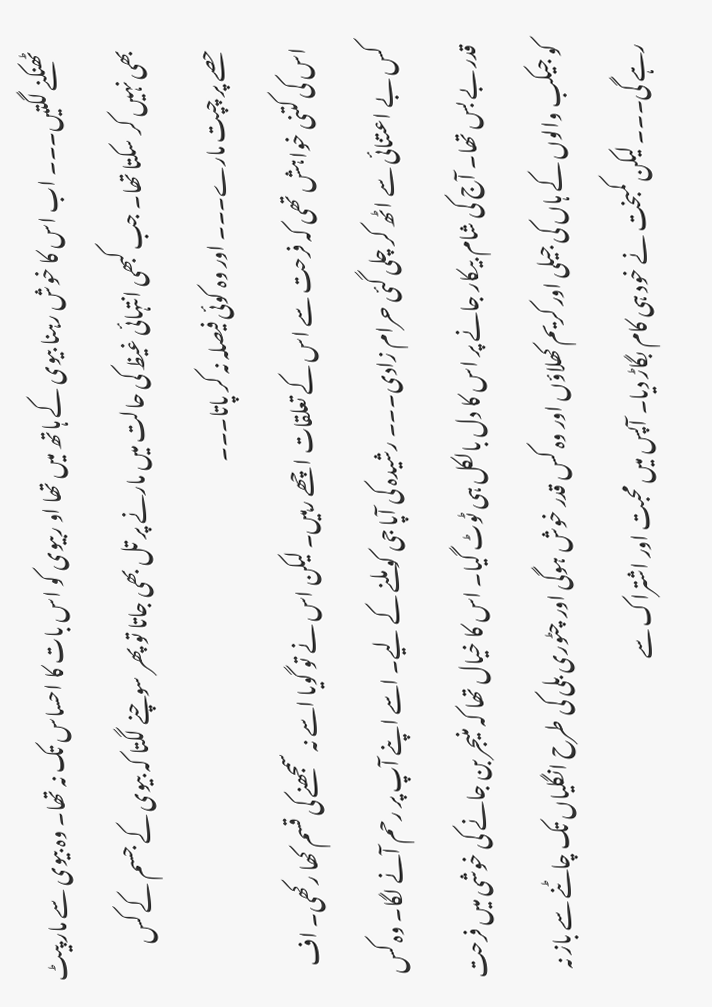ٹھنکنے لگتیں۔۔۔ اب اس کا خوش رہنا بیوی کے ہاتھ میں تھا او ربیوی کو اس بات کا احساس تک نہ تھا۔ وہ بیوی سے مار پیٹ بھی نہیں کر سکتا تھا۔ جب کبھی انتہائی غیظ کی حالت میں مارنے پر تل بھی جاتا تو پھر سوچنے لگتا کہ بیوی کے جسم کے کس حصے پر چپت مارے۔۔۔ اور وہ کوئی فیصلہ نہ کر پاتا۔۔۔
اس کی کتنی خواہش تھی کہ فرحت سے اس کے تعلقات اچھے رہیں۔ لیکن اس نے تو گویا اسے نہ سمجھنے کی قسم کھا رکھی۔ اف کس بے اعتنائی سے اٹھ کر چلی گئی حرام زادی۔۔۔ رشیدہ کی آپا جی کو ملنے کے لیے۔ اسے اپنے آپ پر رحم آنے لگا۔ وہ کس قدر بے بس تھا۔ آج کی شام بیکار جانے پر اس کا دل بالکل ہی ٹوٹ گیا۔ اس کا خیال تھا کہ منیجر بن جانے کی خوشی میں فرحت کو جیکب والوں کے ہاں کی جیلی اور کریم کھلاؤں اور وہ کس قدر خوش ہوگی اور چٹوری بلی کی طرح انگلیاں تک چاٹنے سے باز نہ رہے گی۔۔۔ لیکن کمبخت نے خود ہی کام بگاڑ دیا۔ آپس میں محبت اور اشتراک سے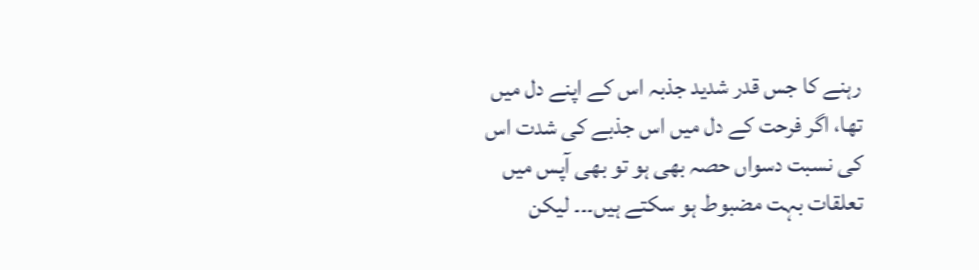رہنے کا جس قدر شدید جذبہ اس کے اپنے دل میں تھا، اگر فرحت کے دل میں اس جذبے کی شدت اس کی نسبت دسواں حصہ بھی ہو تو بھی آپس میں تعلقات بہت مضبوط ہو سکتے ہیں۔۔۔ لیکن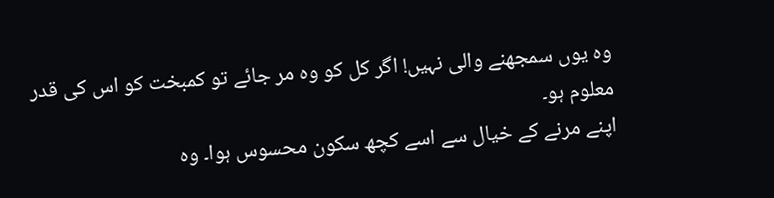وہ یوں سمجھنے والی نہیں! اگر کل کو وہ مر جائے تو کمبخت کو اس کی قدر معلوم ہو۔
اپنے مرنے کے خیال سے اسے کچھ سکون محسوس ہوا۔ وہ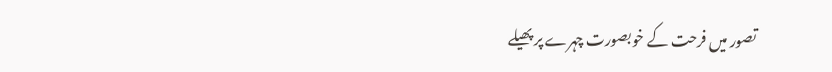تصور میں فرحت کے خوبصورت چہرے پر پھیلے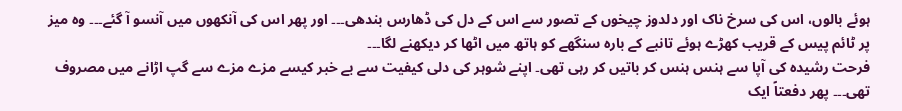ہوئے بالوں، اس کی سرخ ناک اور دلدوز چیخوں کے تصور سے اس کے دل کی ڈھارس بندھی۔۔۔ اور پھر اس کی آنکھوں میں آنسو آ گئے۔۔۔ وہ میز پر ٹائم پیس کے قریب کھڑے ہوئے تانبے کے بارہ سنگھے کو ہاتھ میں اٹھا کر دیکھنے لگا۔۔۔
فرحت رشیدہ کی آپا سے ہنس ہنس کر باتیں کر رہی تھی۔ اپنے شوہر کی دلی کیفیت سے بے خبر کیسے مزے مزے سے گپ اڑانے میں مصروف تھی۔۔۔ پھر دفعتاً ایک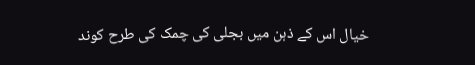خیال اس کے ذہن میں بجلی کی چمک کی طرح کوند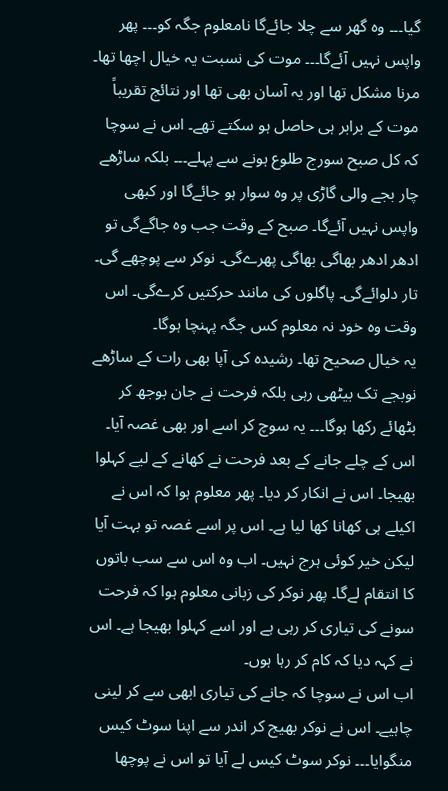گیا۔۔۔ وہ گھر سے چلا جائےگا نامعلوم جگہ کو۔۔۔ پھر واپس نہیں آئےگا۔۔۔ موت کی نسبت یہ خیال اچھا تھا۔ مرنا مشکل تھا اور یہ آسان بھی تھا اور نتائج تقریباً موت کے برابر ہی حاصل ہو سکتے تھے۔ اس نے سوچا کہ کل صبح سورج طلوع ہونے سے پہلے۔۔۔ بلکہ ساڑھے چار بجے والی گاڑی پر وہ سوار ہو جائےگا اور کبھی واپس نہیں آئےگا۔ صبح کے وقت جب وہ جاگےگی تو ادھر ادھر بھاگی بھاگی پھرےگی۔ نوکر سے پوچھے گی۔ تار دلوائےگی۔ پاگلوں کی مانند حرکتیں کرےگی۔ اس وقت وہ خود نہ معلوم کس جگہ پہنچا ہوگا۔
یہ خیال صحیح تھا۔ رشیدہ کی آپا بھی رات کے ساڑھے نوبجے تک بیٹھی رہی بلکہ فرحت نے جان بوجھ کر بٹھائے رکھا ہوگا۔۔۔ یہ سوچ کر اسے اور بھی غصہ آیا۔ اس کے چلے جانے کے بعد فرحت نے کھانے کے لیے کہلوا بھیجا۔ اس نے انکار کر دیا۔ پھر معلوم ہوا کہ اس نے اکیلے ہی کھانا کھا لیا ہے۔ اس پر اسے غصہ تو بہت آیا لیکن خیر کوئی ہرج نہیں۔ اب وہ اس سے سب باتوں کا انتقام لےگا۔ پھر نوکر کی زبانی معلوم ہوا کہ فرحت سونے کی تیاری کر رہی ہے اور اسے کہلوا بھیجا ہے۔ اس نے کہہ دیا کہ کام کر رہا ہوں۔
اب اس نے سوچا کہ جانے کی تیاری ابھی سے کر لینی چاہیے۔ اس نے نوکر بھیج کر اندر سے اپنا سوٹ کیس منگوایا۔۔۔ نوکر سوٹ کیس لے آیا تو اس نے پوچھا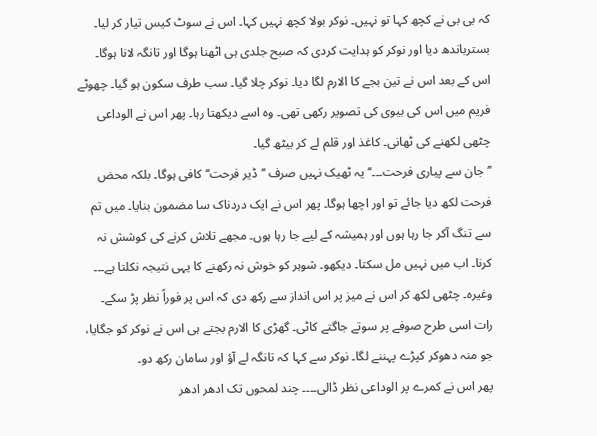کہ بی بی نے کچھ کہا تو نہیں۔ نوکر بولا کچھ نہیں کہا۔ اس نے سوٹ کیس تیار کر لیا۔ بسترباندھ دیا اور نوکر کو ہدایت کردی کہ صبح جلدی ہی اٹھنا ہوگا اور تانگہ لانا ہوگا۔ اس کے بعد اس نے تین بجے کا الارم لگا دیا۔ نوکر چلا گیا۔ سب طرف سکون ہو گیا۔ چھوٹے فریم میں اس کی بیوی کی تصویر رکھی تھی۔ وہ اسے دیکھتا رہا۔ پھر اس نے الوداعی چٹھی لکھنے کی ٹھانی۔ کاغذ اور قلم لے کر بیٹھ گیا۔
’’جان سے پیاری فرحت۔۔۔‘‘ یہ ٹھیک نہیں صرف ’’ڈیر فرحت‘‘ کافی ہوگا۔ بلکہ محض فرحت لکھ دیا جائے تو اور اچھا ہوگا۔ پھر اس نے ایک دردناک سا مضمون بنایا۔ میں تم سے تنگ آکر جا رہا ہوں اور ہمیشہ کے لیے جا رہا ہوں۔ مجھے تلاش کرنے کی کوشش نہ کرنا۔ اب میں نہیں مل سکتا۔ دیکھو۔ شوہر کو خوش نہ رکھنے کا یہی نتیجہ نکلتا ہے۔۔۔ وغیرہ۔ چٹھی لکھ کر اس نے میز پر اس انداز سے رکھ دی کہ اس پر فوراً نظر پڑ سکے۔ رات اسی طرح صوفے پر سوتے جاگتے کاٹی۔ گھڑی کا الارم بجتے ہی اس نے نوکر کو جگایا، جو منہ دھوکر کپڑے پہننے لگا۔ نوکر سے کہا کہ تانگہ لے آؤ اور سامان رکھ دو۔
پھر اس نے کمرے پر الوداعی نظر ڈالی۔۔۔۔ چند لمحوں تک ادھر ادھر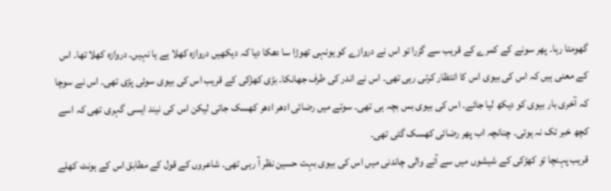گھومتا رہا۔ پھر سونے کے کمرے کے قریب سے گزرا تو اس نے دروازے کو یونہی تھوڑا سا دھکا دیا کہ دیکھیں دروازہ کھلا ہے یا نہیں۔ دروازہ کھلا تھا۔ اس کے معنی ہیں کہ اس کی بیوی اس کا انتظار کرتی رہی تھی۔ اس نے اندر کی طرف جھانکا۔ بڑی کھڑکی کے قریب اس کی بیوی سوئی پڑی تھی۔ اس نے سوچا کہ آخری بار بیوی کو دیکھ لیا جائے۔ اس کی بیوی بس بچہ ہی تھی۔ سوتے میں رضائی ادھر ادھر کھسک جاتی لیکن اس کی نیند ایسی گہری تھی کہ اسے کچھ خبر تک نہ ہوتی۔ چنانچہ اب پھر رضائی کھسک گئی تھی۔
قریب پہنچا تو کھڑکی کے شیشوں میں سے آنے والی چاندنی میں اس کی بیوی بہت حسین نظر آ رہی تھی۔ شاعروں کے قول کے مطابق اس کے ہونٹ کھلے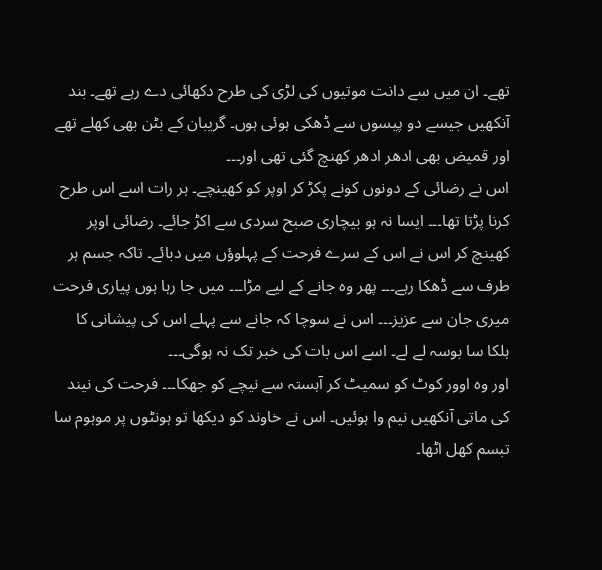تھے۔ ان میں سے دانت موتیوں کی لڑی کی طرح دکھائی دے رہے تھے۔ بند آنکھیں جیسے دو پیسوں سے ڈھکی ہوئی ہوں۔ گریبان کے بٹن بھی کھلے تھے اور قمیض بھی ادھر ادھر کھنچ گئی تھی اور۔۔۔
اس نے رضائی کے دونوں کونے پکڑ کر اوپر کو کھینچے۔ ہر رات اسے اس طرح کرنا پڑتا تھا۔۔۔ ایسا نہ ہو بیچاری صبح سردی سے اکڑ جائے۔ رضائی اوپر کھینچ کر اس نے اس کے سرے فرحت کے پہلوؤں میں دبائے۔ تاکہ جسم ہر طرف سے ڈھکا رہے۔۔۔ پھر وہ جانے کے لیے مڑا۔۔۔ میں جا رہا ہوں پیاری فرحت میری جان سے عزیز۔۔۔ اس نے سوچا کہ جانے سے پہلے اس کی پیشانی کا ہلکا سا بوسہ لے لے۔ اسے اس بات کی خبر تک نہ ہوگی۔۔۔
اور وہ اوور کوٹ کو سمیٹ کر آہستہ سے نیچے کو جھکا۔۔۔ فرحت کی نیند کی ماتی آنکھیں نیم وا ہوئیں۔ اس نے خاوند کو دیکھا تو ہونٹوں پر موہوم سا تبسم کھل اٹھا۔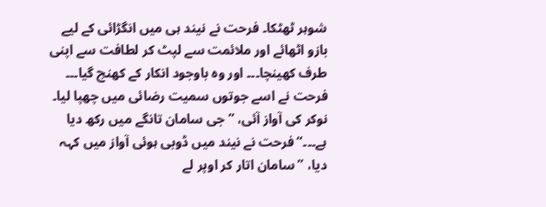شوہر ٹھٹکا۔ فرحت نے نیند ہی میں انگڑائی کے لیے بازو اٹھائے اور ملائمت سے لپٹ کر لطافت سے اپنی طرف کھینچا۔۔۔ اور وہ باوجود انکار کے کھنچ گیا۔۔۔ فرحت نے اسے جوتوں سمیت رضائی میں چھپا لیا۔
نوکر کی آواز آئی، ’’جی سامان تانگے میں رکھ دیا ہے۔۔۔‘‘ فرحت نے نیند میں ڈوبی ہوئی آواز میں کہہ دیا، ’’سامان اتار کر اوپر لے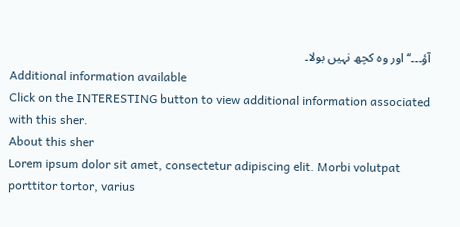آؤ۔۔۔‘‘ اور وہ کچھ نہیں بولا۔
Additional information available
Click on the INTERESTING button to view additional information associated with this sher.
About this sher
Lorem ipsum dolor sit amet, consectetur adipiscing elit. Morbi volutpat porttitor tortor, varius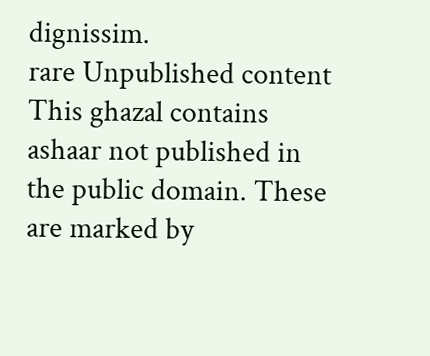dignissim.
rare Unpublished content
This ghazal contains ashaar not published in the public domain. These are marked by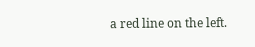a red line on the left.